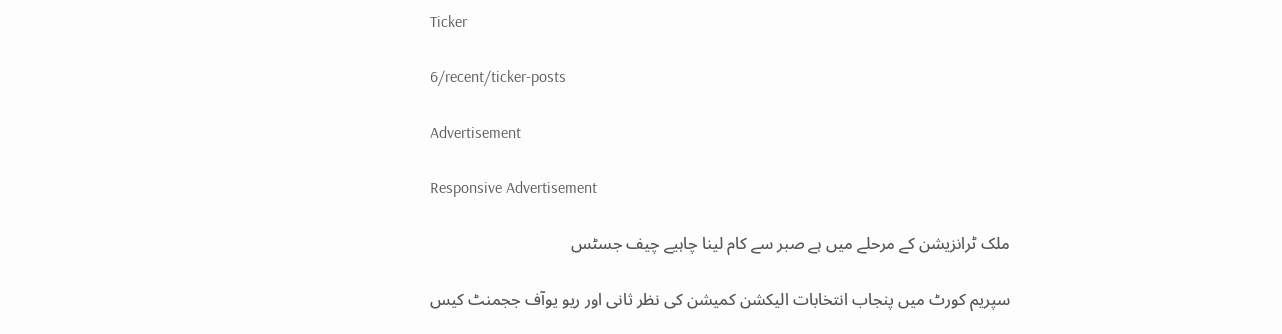Ticker

6/recent/ticker-posts

Advertisement

Responsive Advertisement

ملک ٹرانزیشن کے مرحلے میں ہے صبر سے کام لینا چاہیے چیف جسٹس

سپریم کورٹ میں پنجاب انتخابات الیکشن کمیشن کی نظر ثانی اور ریو یوآف ججمنٹ کیس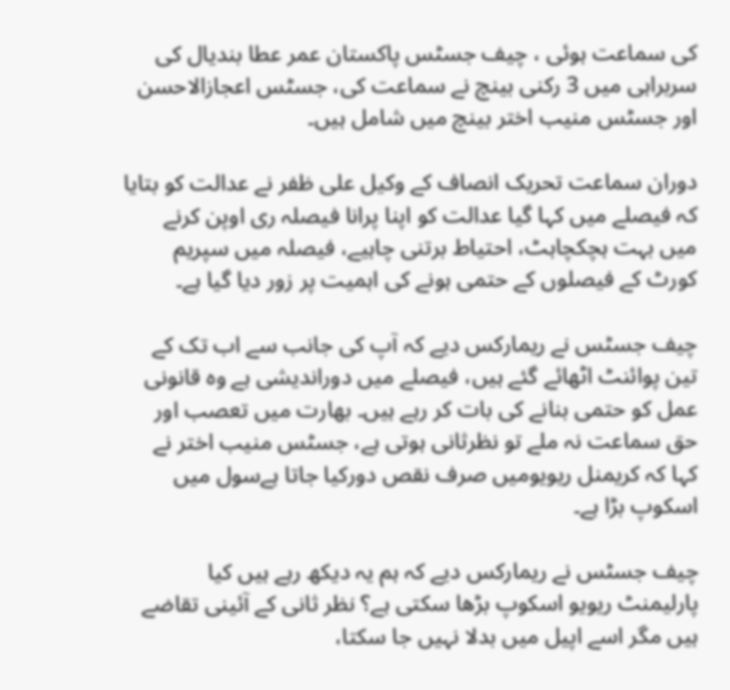کی سماعت ہوئی ، چیف جسٹس پاکستان عمر عطا بندیال کی سربراہی میں 3 رکنی بینچ نے سماعت کی، جسٹس اعجازالاحسن اور جسٹس منیب اختر بینچ میں شامل ہیں۔

دوران سماعت تحریک انصاف کے وکیل علی ظفر نے عدالت کو بتایا کہ فیصلے میں کہا گیا عدالت کو اپنا پرانا فیصلہ ری اوپن کرنے میں بہت ہچکچاہٹ، احتیاط برتنی چاہیے، فیصلہ میں سپریم کورٹ کے فیصلوں کے حتمی ہونے کی اہمیت پر زور دیا گیا ہے۔

چیف جسٹس نے ریمارکس دیے کہ آپ کی جانب سے اب تک کے تین پوائنٹ اٹھائے گئے ہیں، فیصلے میں دوراندیشی ہے وہ قانونی عمل کو حتمی بنانے کی بات کر رہے ہیں۔ بھارت میں تعصب اور حق سماعت نہ ملے تو نظرثانی ہوتی ہے، جسٹس منیب اختر نے کہا کہ کریمنل ریویومیں صرف نقص دورکیا جاتا ہےسول میں اسکوپ بڑا ہے۔

چیف جسٹس نے ریمارکس دیے کہ ہم یہ دیکھ رہے ہیں کیا پارلیمنٹ ریویو اسکوپ بڑھا سکتی ہے؟ نظر ثانی کے آئینی تقاضے ہیں مگر اسے اپیل میں بدلا نہیں جا سکتا،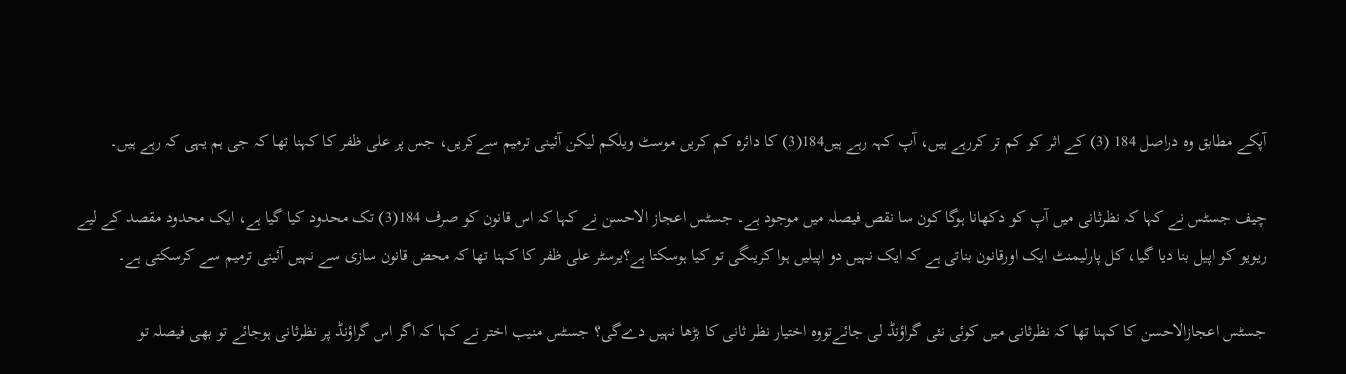آپکے مطابق وہ دراصل 184 (3) کے اثر کو کم تر کررہے ہیں، آپ کہہ رہے ہیں184(3) کا دائرہ کم کریں موسٹ ویلکم لیکن آئینی ترمیم سےکریں، جس پر علی ظفر کا کہنا تھا کہ جی ہم یہی کہ رہے ہیں۔

چیف جسٹس نے کہا کہ نظرثانی میں آپ کو دکھانا ہوگا کون سا نقص فیصلہ میں موجود ہے۔ جسٹس اعجاز الاحسن نے کہا کہ اس قانون کو صرف 184(3) تک محدود کیا گیا ہے، ایک محدود مقصد کے لیے ریویو کو اپیل بنا دیا گیا، کل پارلیمنٹ ایک اورقانون بناتی ہے کہ ایک نہیں دو اپیلیں ہوا کریںگی تو کیا ہوسکتا ہے؟یرسٹر علی ظفر کا کہنا تھا کہ محض قانون سازی سے نہیں آئینی ترمیم سے کرسکتی ہے۔

جسٹس اعجازالاحسن کا کہنا تھا کہ نظرثانی میں کوئی نئی گراؤنڈ لی جائےتووہ اختیار نظر ثانی کا بڑھا نہیں دےگی؟ جسٹس منیب اختر نے کہا کہ اگر اس گراؤنڈ پر نظرثانی ہوجائے تو بھی فیصلہ تو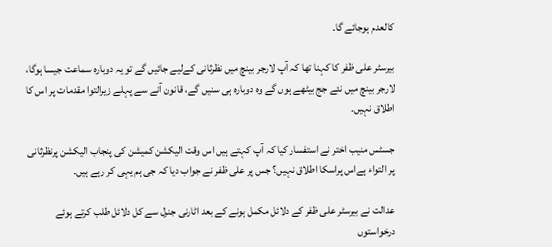کالعدم ہوجائے گا۔

بیرسٹر علی ظفر کا کہنا تھا کہ آپ لارجر بینچ میں نظرثانی کےلیے جائیں گے تو یہ دوبارہ سماعت جیسا ہوگا، لارجر بینچ میں نئے جج بیٹھے ہوں گے وہ دوبارہ ہی سنیں گے، قانون آنے سے پہلے زیرالتوا مقدمات پر اس کا اطلاق نہیں۔

جسٹس منیب اختر نے استفسار کیا کہ آپ کہتے ہیں اس وقت الیکشن کمیشن کی پنجاب الیکشن پرنظرثانی پر التواء ہےاس پراسکا اطلاق نہیں؟ جس پر علی ظفر نے جواب دیا کہ جی ہم یہی کر رہے ہیں۔

عدالت نے بیرسٹر علی ظفر کے دلائل مکمل ہونے کے بعد اٹارنی جنرل سے کل دلائل طلب کرتے ہوئے درخواستوں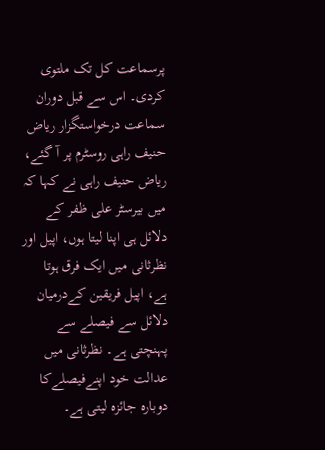پرسماعت کل تک ملتوی کردی۔ اس سے قبل دوران سماعت درخواستگزار ریاض حنیف راہی روسٹرم پر آ گئے، ریاض حنیف راہی نے کہا کہ میں بیرسٹر علی ظفر کے دلائل ہی اپنا لیتا ہوں، اپیل اور نظرثانی میں ایک فرق ہوتا ہے، اپیل فریقین کےدرمیان دلائل سے فیصلے سے پہنچتی ہے۔ نظرثانی میں عدالت خود اپنےفیصلےکا دوبارہ جائزہ لیتی ہے۔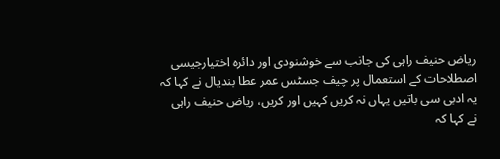ریاض حنیف راہی کی جانب سے خوشنودی اور دائرہ اختیارجیسی اصطلاحات کے استعمال پر چیف جسٹس عمر عطا بندیال نے کہا کہ یہ ادبی سی باتیں یہاں نہ کریں کہیں اور کریں، ریاض حنیف راہی نے کہا کہ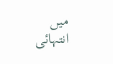میں انتہائی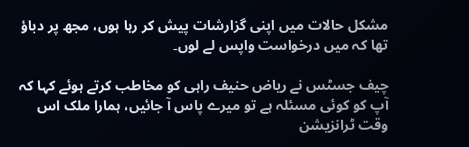مشکل حالات میں اپنی گزارشات پیش کر رہا ہوں، مجھ پر دباؤ تھا کہ میں درخواست واپس لے لوں۔

چیف جسٹس نے ریاض حنیف راہی کو مخاطب کرتے ہوئے کہا کہ آپ کو کوئی مسئلہ ہے تو میرے پاس آ جائیں، ہمارا ملک اس وقت ٹرانزیشن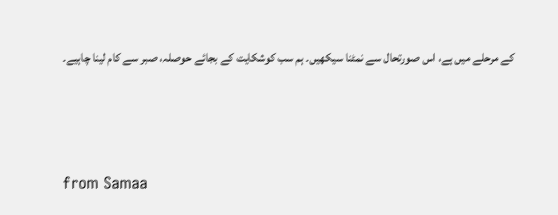کے مرحلے میں ہے، اس صورتحال سے نمٹنا سیکھیں۔ ہم سب کوشکایت کے بجائے حوصلہ، صبر سے کام لینا چاہیے۔



from Samaa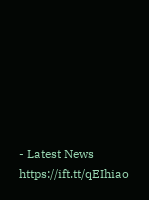- Latest News https://ift.tt/qEIhiao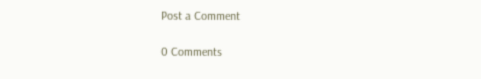Post a Comment

0 Comments